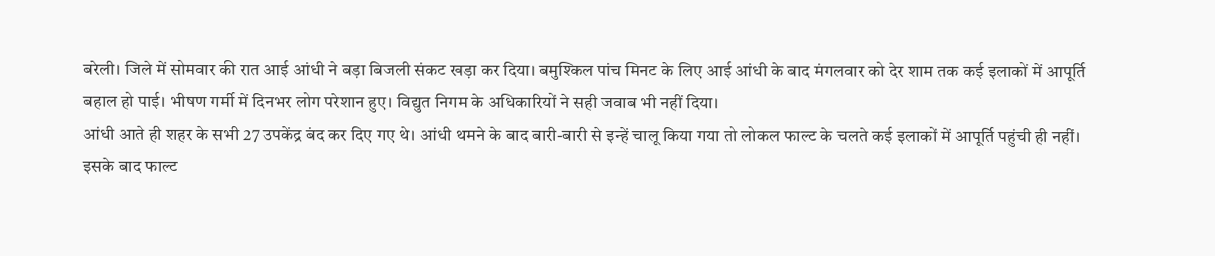बरेली। जिले में सोमवार की रात आई आंधी ने बड़ा बिजली संकट खड़ा कर दिया। बमुश्किल पांच मिनट के लिए आई आंधी के बाद मंगलवार को देर शाम तक कई इलाकों में आपूर्ति बहाल हो पाई। भीषण गर्मी में दिनभर लोग परेशान हुए। विद्युत निगम के अधिकारियों ने सही जवाब भी नहीं दिया।
आंधी आते ही शहर के सभी 27 उपकेंद्र बंद कर दिए गए थे। आंधी थमने के बाद बारी-बारी से इन्हें चालू किया गया तो लोकल फाल्ट के चलते कई इलाकों में आपूर्ति पहुंची ही नहीं। इसके बाद फाल्ट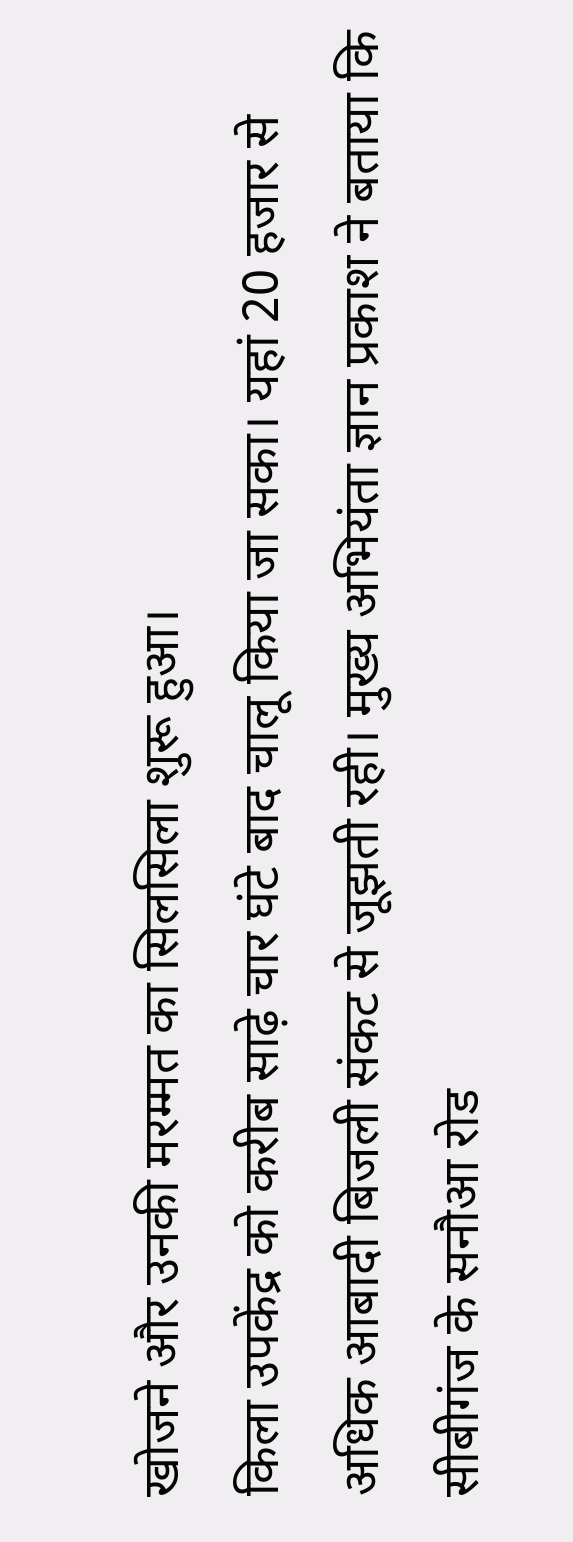खोजने और उनकी मरम्मत का सिलसिला शुरू हुआ।
किला उपकेंद्र को करीब साढ़े चार घंटे बाद चालू किया जा सका। यहां 20 हजार से अधिक आबादी बिजली संकट से जूझती रही। मुख्य अभियंता ज्ञान प्रकाश ने बताया कि सीबीगंज के सनौआ रोड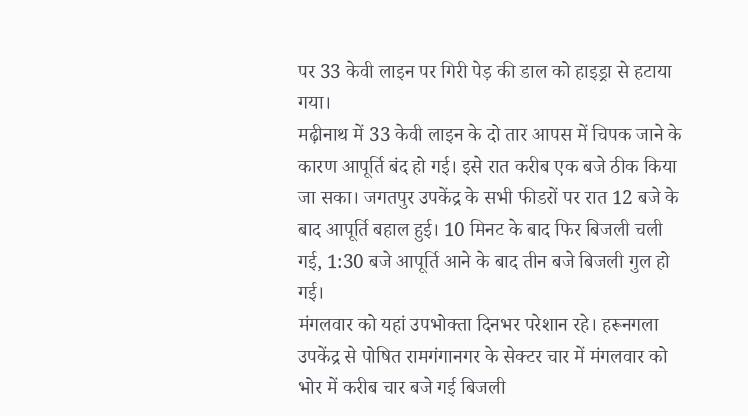पर 33 केवी लाइन पर गिरी पेड़ की डाल को हाइड्रा से हटाया गया।
मढ़ीनाथ में 33 केवी लाइन के दो तार आपस में चिपक जाने के कारण आपूर्ति बंद हो गई। इसे रात करीब एक बजे ठीक किया जा सका। जगतपुर उपकेंद्र के सभी फीडरों पर रात 12 बजे के बाद आपूर्ति बहाल हुई। 10 मिनट के बाद फिर बिजली चली गई, 1:30 बजे आपूर्ति आने के बाद तीन बजे बिजली गुल हो गई।
मंगलवार को यहां उपभोक्ता दिनभर परेशान रहे। हरूनगला उपकेंद्र से पोषित रामगंगानगर के सेक्टर चार में मंगलवार को भोर में करीब चार बजे गई बिजली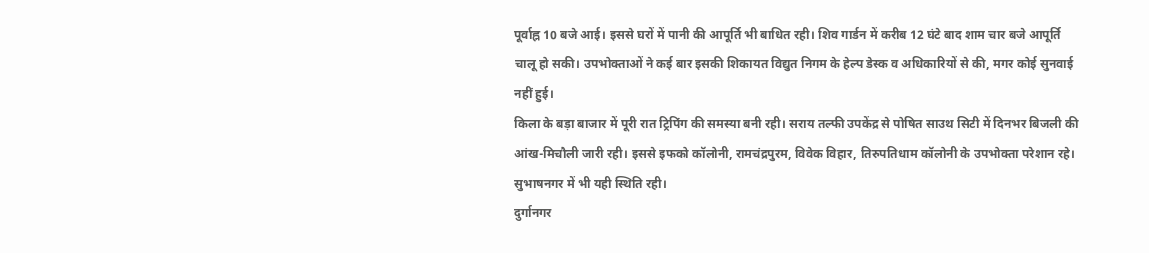पूर्वाह्न 10 बजे आई। इससे घरों में पानी की आपूर्ति भी बाधित रही। शिव गार्डन में करीब 12 घंटे बाद शाम चार बजे आपूर्ति चालू हो सकी। उपभोक्ताओं ने कई बार इसकी शिकायत विद्युत निगम के हेल्प डेस्क व अधिकारियों से की, मगर कोई सुनवाई नहीं हुई।
किला के बड़ा बाजार में पूरी रात ट्रिपिंग की समस्या बनी रही। सराय तल्फी उपकेंद्र से पोषित साउथ सिटी में दिनभर बिजली की आंख-मिचौली जारी रही। इससे इफको कॉलोनी, रामचंद्रपुरम, विवेक विहार, तिरुपतिधाम कॉलोनी के उपभोक्ता परेशान रहे। सुभाषनगर में भी यही स्थिति रही।
दुर्गानगर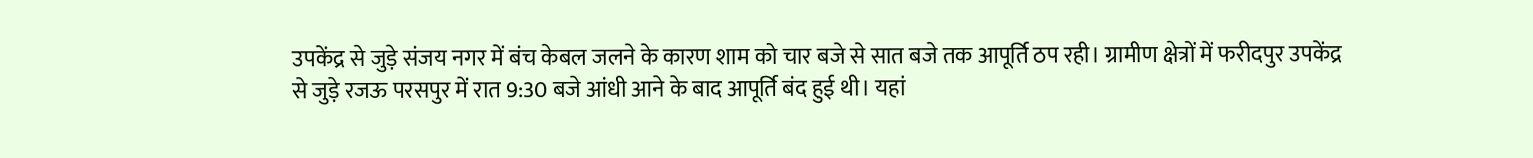उपकेंद्र से जुड़े संजय नगर में बंच केबल जलने के कारण शाम को चार बजे से सात बजे तक आपूर्ति ठप रही। ग्रामीण क्षेत्रों में फरीदपुर उपकेंद्र से जुड़े रजऊ परसपुर में रात 9:30 बजे आंधी आने के बाद आपूर्ति बंद हुई थी। यहां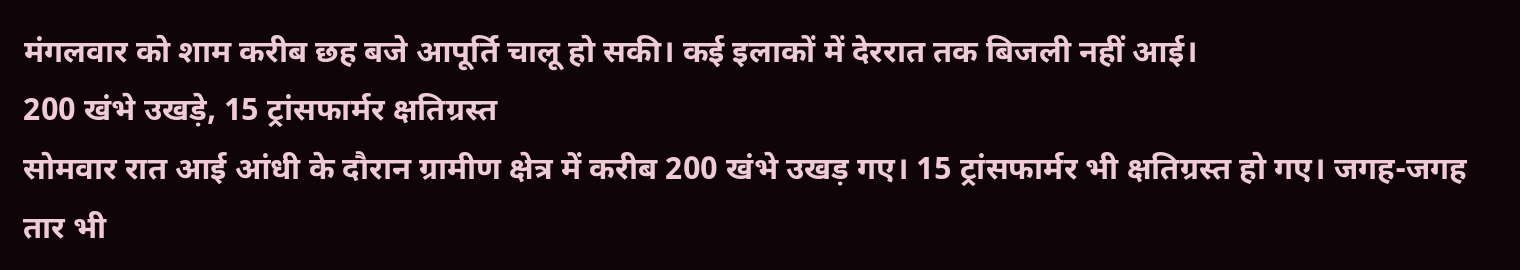मंगलवार को शाम करीब छह बजे आपूर्ति चालू हो सकी। कई इलाकों में देररात तक बिजली नहीं आई।
200 खंभे उखड़े, 15 ट्रांसफार्मर क्षतिग्रस्त
सोमवार रात आई आंधी के दौरान ग्रामीण क्षेत्र में करीब 200 खंभे उखड़ गए। 15 ट्रांसफार्मर भी क्षतिग्रस्त हो गए। जगह-जगह तार भी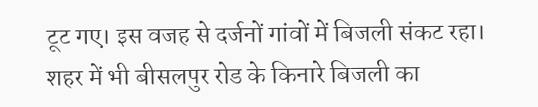टूट गए। इस वजह से दर्जनों गांवों में बिजली संकट रहा। शहर में भी बीसलपुर रोड के किनारे बिजली का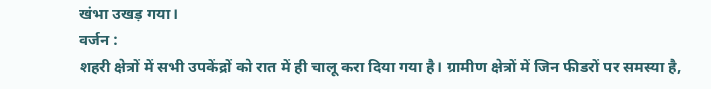खंभा उखड़ गया।
वर्जन :
शहरी क्षेत्रों में सभी उपकेंद्रों को रात में ही चालू करा दिया गया है। ग्रामीण क्षेत्रों में जिन फीडरों पर समस्या है,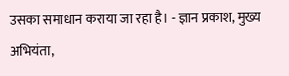उसका समाधान कराया जा रहा है। - ज्ञान प्रकाश, मुख्य अभियंता,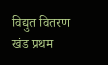विद्युत वितरण खंड प्रथम